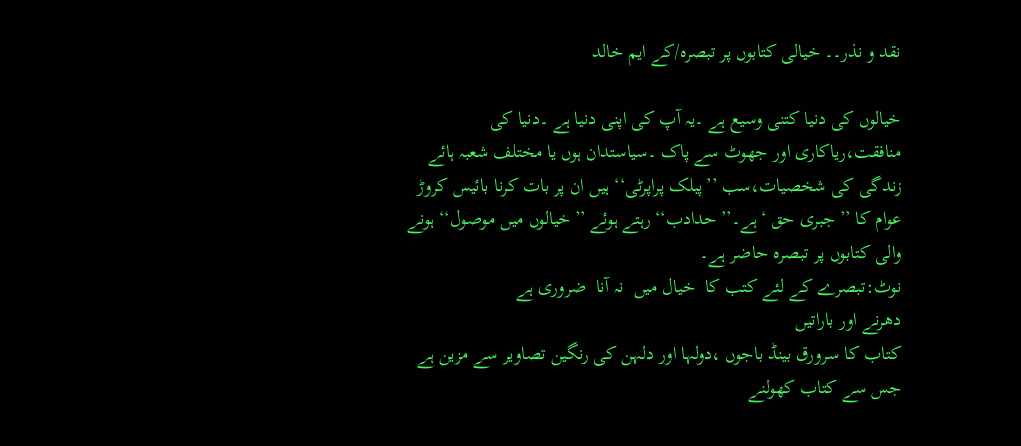نقد و نذر۔۔ خیالی کتابوں پر تبصرہ/کے ایم خالد

خیالوں کی دنیا کتنی وسیع ہے ۔یہ آپ کی اپنی دنیا ہے ۔دنیا کی منافقت،ریاکاری اور جھوٹ سے پاک ۔سیاستدان ہوں یا مختلف شعبہ ہائے زندگی کی شخصیات،سب ’’پبلک پراپرٹی‘‘ ہیں ان پر بات کرنا بائیس کروڑ عوام کا ’’جبری حق ‘ہے۔’’حدادب‘‘رہتے ہوئے ’’خیالوں میں موصول‘‘ ہونے والی کتابوں پر تبصرہ حاضر ہے۔
نوٹ:تبصرے کے لئے کتب کا  خیال میں  نہ آنا  ضروری ہے
دھرنے اور باراتیں
کتاب کا سرورق بینڈ باجوں ،دولہا اور دلہن کی رنگین تصاویر سے مزین ہے جس سے کتاب کھولنے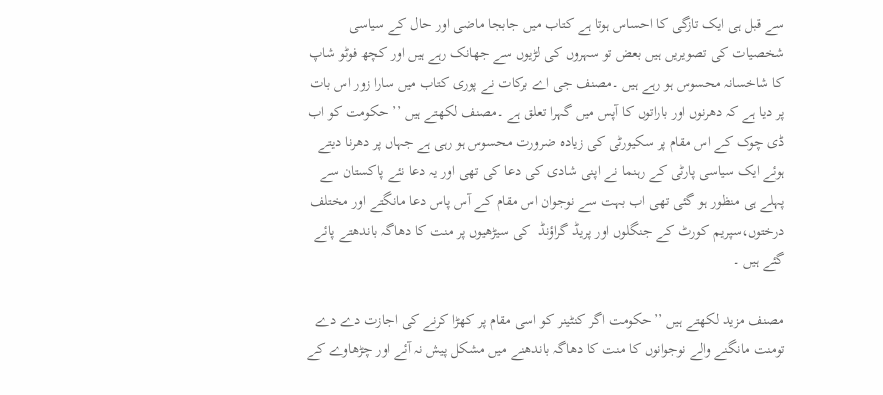سے قبل ہی ایک تازگی کا احساس ہوتا ہے کتاب میں جابجا ماضی اور حال کے سیاسی شخصیات کی تصویریں ہیں بعض تو سہروں کی لڑیوں سے جھانک رہے ہیں اور کچھ فوٹو شاپ کا شاخسانہ محسوس ہو رہے ہیں ۔مصنف جی اے برکات نے پوری کتاب میں سارا زور اس بات پر دیا ہے کہ دھرنوں اور باراتوں کا آپس میں گہرا تعلق ہے ۔مصنف لکھتے ہیں ’’ حکومت کو اب ڈی چوک کے اس مقام پر سکیورٹی کی زیادہ ضرورت محسوس ہو رہی ہے جہاں پر دھرنا دیتے ہوئے ایک سیاسی پارٹی کے رہنما نے اپنی شادی کی دعا کی تھی اور یہ دعا نئے پاکستان سے پہلے ہی منظور ہو گئی تھی اب بہت سے نوجوان اس مقام کے آس پاس دعا مانگتے اور مختلف درختوں،سپریم کورٹ کے جنگلوں اور پریڈ گراؤنڈ  کی سیڑھیوں پر منت کا دھاگہ باندھتے پائے گئے ہیں ۔

مصنف مزید لکھتے ہیں ’’حکومت اگر کنٹینر کو اسی مقام پر کھڑا کرنے کی اجازت دے دے تومنت مانگنے والے نوجوانوں کا منت کا دھاگہ باندھنے میں مشکل پیش نہ آئے اور چڑھاوے کے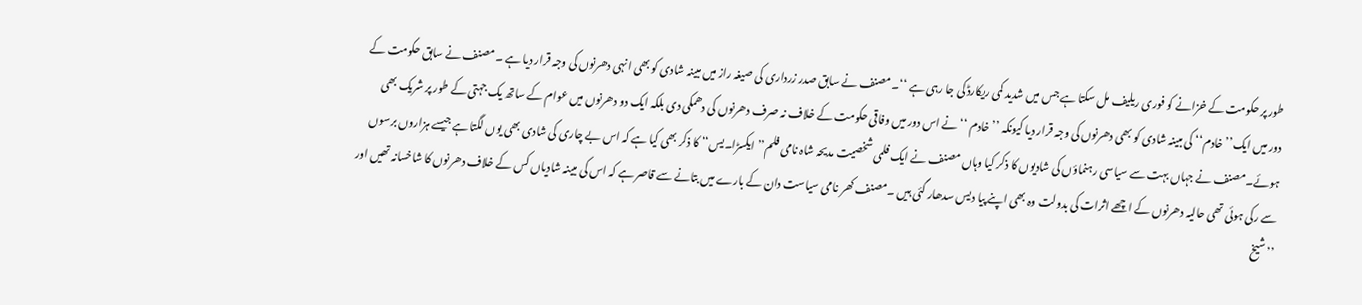طور پر حکومت کے خزانے کو فوری ریلیف مل سکتا ہے جس میں شدید کمی ریکارڈ کی جا رہی ہے ‘‘۔مصنف نے سابق صدر زرداری کی صیغہ راز میں مبینہ شادی کو بھی انہی دھرنوں کی وجہ قرار دیا ہے ۔مصنف نے سابق حکومت کے دور میں ایک’’خادم‘‘ کی مبینہ شادی کو بھی دھرنوں کی وجہ قرار دیا کیونکہ ’’خادم ‘‘نے اس دور میں وفاقی حکومت کے خلاف نہ صرف دھرنوں کی دھمکی دی بلکہ ایک دو دھرنوں میں عوام کے ساتھ یک جہتی کے طور پر شریک بھی ہوئے۔مصنف نے جہاں بہت سے سیاسی رہنماؤں کی شادیوں کا ذکر کیا وہاں مصنف نے ایک فلمی شخصیت مدیحہ شاہ نامی فلم’’ ایکسڑا۔یس‘‘ کا ذکر بھی کیا ہے کہ اس بے چاری کی شادی بھی یوں لگتا ہے جیسے ہزاروں برسوں سے رکی ہوئی تھی حالیہ دھرنوں کے اچھے اثرات کی بدولت وہ بھی اپنے پیا دیس سدھار گئی ہیں ۔مصنف کھر نامی سیاست دان کے بارے میں بتانے سے قاصر ہے کہ اس کی مبینہ شادیاں کس کے خلاف دھرنوں کا شاخسانہ تھیں اور ’’شیخ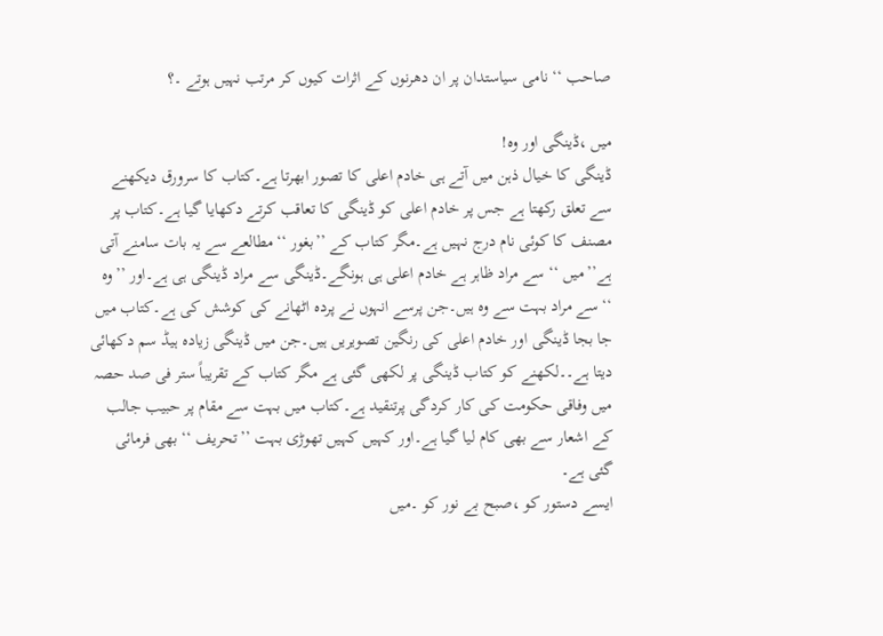صاحب ‘‘ نامی سیاستدان پر ان دھرنوں کے اثرات کیوں کر مرتب نہیں ہوتے ۔؟

میں ،ڈینگی اور وہ!
ڈینگی کا خیال ذہن میں آتے ہی خادم اعلی کا تصور ابھرتا ہے۔کتاب کا سرورق دیکھنے سے تعلق رکھتا ہے جس پر خادم اعلی کو ڈینگی کا تعاقب کرتے دکھایا گیا ہے۔کتاب پر مصنف کا کوئی نام درج نہیں ہے۔مگر کتاب کے ’’بغور ‘‘مطالعے سے یہ بات سامنے آتی ہے’’میں ‘‘ سے مراد ظاہر ہے خادم اعلی ہی ہونگے۔ڈینگی سے مراد ڈینگی ہی ہے۔اور ’’وہ ‘‘سے مراد بہت سے وہ ہیں۔جن پرسے انہوں نے پردہ اٹھانے کی کوشش کی ہے۔کتاب میں جا بجا ڈینگی اور خادم اعلی کی رنگین تصویریں ہیں۔جن میں ڈینگی زیادہ ہیڈ سم دکھائی دیتا ہے۔۔لکھنے کو کتاب ڈینگی پر لکھی گئی ہے مگر کتاب کے تقریباً ستر فی صد حصہ میں وفاقی حکومت کی کار کردگی پرتنقید ہے۔کتاب میں بہت سے مقام پر حبیب جالب کے اشعار سے بھی کام لیا گیا ہے۔اور کہیں کہیں تھوڑی بہت ’’تحریف ‘‘ بھی فرمائی گئی ہے۔
ایسے دستور کو ،صبح بے نور کو ۔میں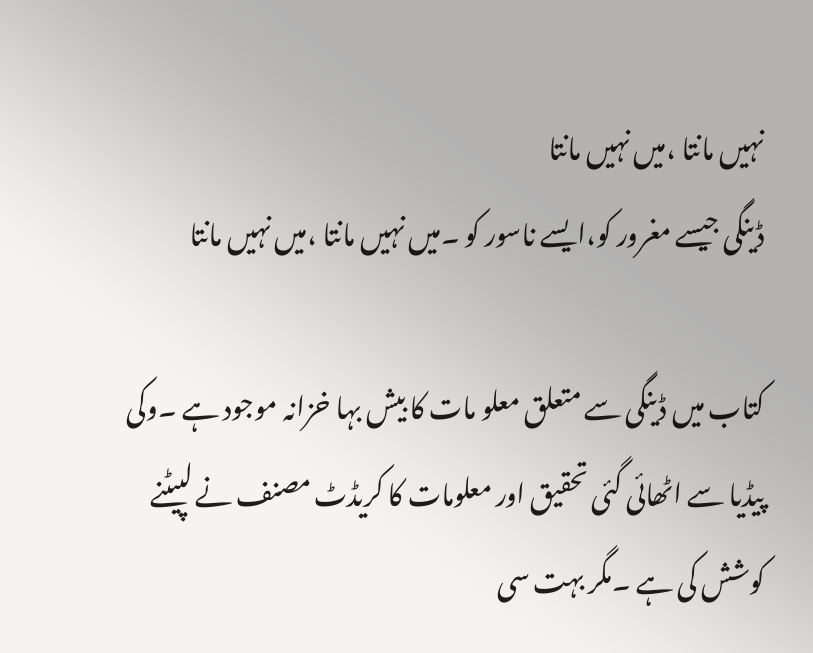نہیں مانتا ،میں نہیں مانتا
ڈینگی جیسے مغرور کو،ایسے ناسور کو ۔میں نہیں مانتا ،میں نہیں مانتا

کتاب میں ڈینگی سے متعلق معلو مات کا بیش بہا خزانہ موجود ہے ۔وکی پیڈیا سے اٹھائی گئی تحقیق اور معلومات کا کریڈٹ مصنف نے لپیٹنے کوشش کی ہے ۔مگر بہت سی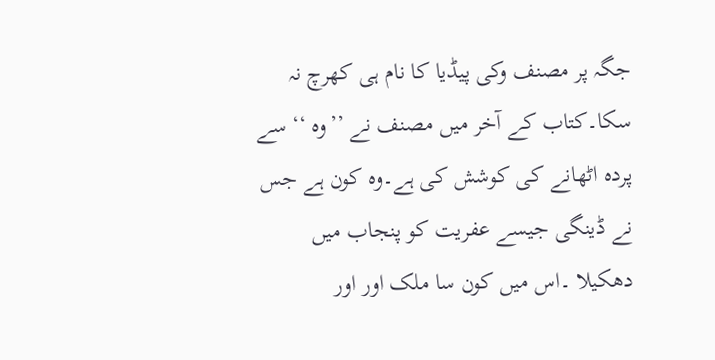جگہ پر مصنف وکی پیڈیا کا نام ہی کھرچ نہ سکا۔کتاب کے آخر میں مصنف نے ’’وہ ‘‘ سے پردہ اٹھانے کی کوشش کی ہے۔وہ کون ہے جس نے ڈینگی جیسے عفریت کو پنجاب میں دھکیلا ۔اس میں کون سا ملک اور اور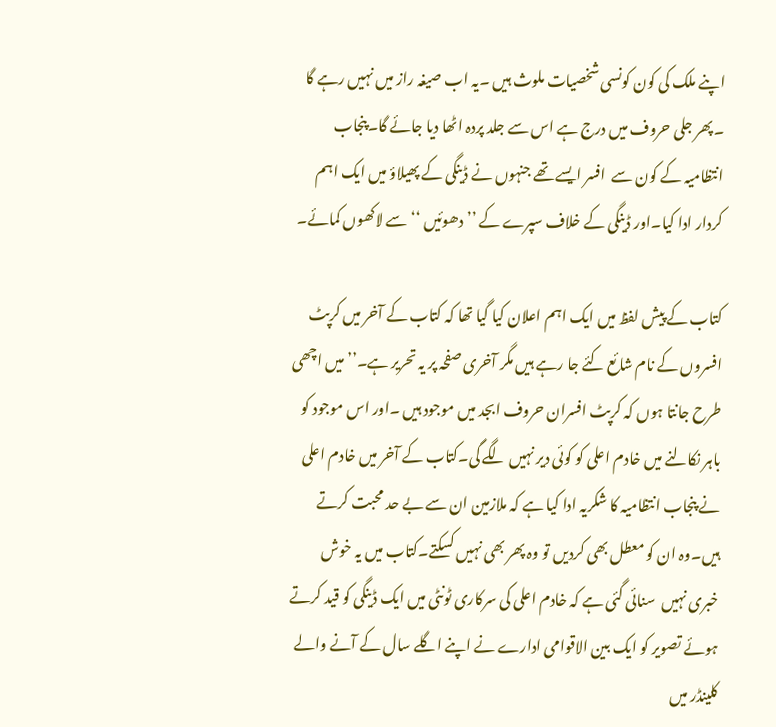اپنے ملک کی کون کونسی شخصیات ملوث ہیں ۔یہ اب صیغہ راز میں نہیں رہے گا ۔پھر جلی حروف میں درج ہے اس سے جلد پردہ اٹھا دیا جائے گا۔پنجاب انتظامیہ کے کون سے  افسر ایسے تھے جنہوں نے ڈینگی کے پھیلاؤ میں ایک اہم کردار ادا کیا۔اور ڈینگی کے خلاف سپرے کے ’’دھوئیں ‘‘سے لاکھوں کمائے۔

کتاب کے پیش لفظ میں ایک اہم اعلان کیا گیا تھا کہ کتاب کے آخر میں کرپٹ افسروں کے نام شائع کئے جا رہے ہیں مگر آخری صفحہ پر یہ تحریر ہے۔’’میں اچھی طرح جانتا ہوں کہ کرپٹ افسران حروف ابجد میں موجود ہیں ۔اور اس موجود کو باہر نکالنے میں خادم اعلی کو کوئی دیر نہیں لگے گی۔کتاب کے آخر میں خادم اعلی نے پنجاب انتظامیہ کا شکریہ ادا کیا ہے کہ ملازمین ان سے بے حد محبت کرتے ہیں۔وہ ان کو معطل بھی کردیں تو وہ پھر بھی نہیں کسکتے۔کتاب میں یہ خوش خبری نہیں  سنائی گئی ہے کہ خادم اعلی کی سرکاری ٹونٹی میں ایک ڈینگی کو قید کرتے ہوئے تصویر کو ایک بین الاقوامی ادارے نے اپنے اگلے سال کے آنے والے کلینڈر میں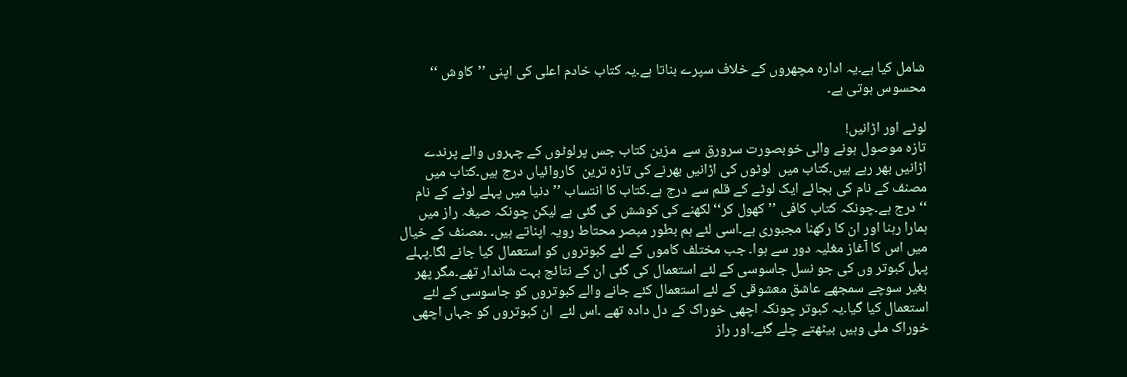شامل کیا ہے۔یہ ادارہ مچھروں کے خلاف سپرے بناتا ہے۔یہ کتاب خادم اعلی کی اپنی ’’کاوش ‘‘ محسوس ہوتی ہے۔

لوٹے اور اڑانیں!
تازہ موصول ہونے والی خوبصورت سرورق سے  مزین کتاب جس پرلوٹوں کے چہروں والے پرندے اڑانیں بھر رہے ہیں۔کتاب میں  لوٹوں کی اڑانیں بھرنے کی تازہ ترین  کاروائیاں درج ہیں۔کتاب میں مصنف کے نام کی بجائے ایک لوٹے کے قلم سے درج ہے۔کتاب کا انتساب ’’دنیا میں پہلے لوٹے کے نام ‘‘درج ہے۔چونکہ کتاب کافی ’’کھول کر‘‘لکھنے کی کوشش کی گئی ہے لیکن چونکہ صیغہ راز میں ہمارا رہنا اور ان کا رکھنا مجبوری ہے۔اسی لئے ہم بطور مبصر محتاط رویہ اپناتے ہیں۔ ۔مصنف کے خیال میں اس کا آغاز مغلیہ دور سے ہوا۔ جب مختلف کاموں کے لئے کبوتروں کو استعمال کیا جانے لگا۔پہلے پہل کبوتر وں کی جو نسل جاسوسی کے لئے استعمال کی گئی ان کے نتائج بہت شاندار تھے۔مگر پھر بغیر سوچے سمجھے عاشق معشوقی کے لئے استعمال کئے جانے والے کبوتروں کو جاسوسی کے لئے استعمال کیا گیا۔یہ کبوتر چونکہ اچھی خوراک کے دل دادہ تھے ۔اس لئے  ان کبوتروں کو جہاں اچھی خوراک ملی وہیں بیٹھتے چلے گئے۔اور راز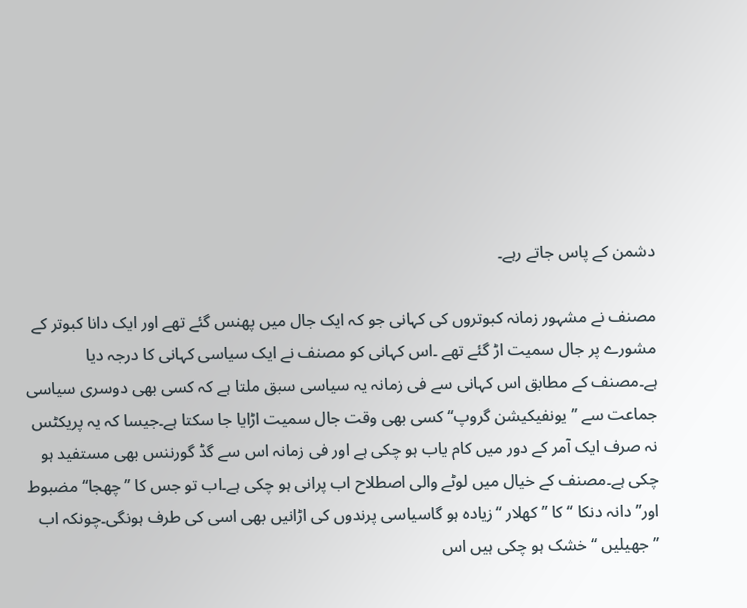دشمن کے پاس جاتے رہے۔

مصنف نے مشہور زمانہ کبوتروں کی کہانی جو کہ ایک جال میں پھنس گئے تھے اور ایک دانا کبوتر کے مشورے پر جال سمیت اڑ گئے تھے ۔اس کہانی کو مصنف نے ایک سیاسی کہانی کا درجہ دیا ہے۔مصنف کے مطابق اس کہانی سے فی زمانہ یہ سیاسی سبق ملتا ہے کہ کسی بھی دوسری سیاسی جماعت سے ’’یونفیکیشن گروپ‘‘کسی بھی وقت جال سمیت اڑایا جا سکتا ہے۔جیسا کہ یہ پریکٹس نہ صرف ایک آمر کے دور میں کام یاب ہو چکی ہے اور فی زمانہ اس سے گڈ گورننس بھی مستفید ہو چکی ہے۔مصنف کے خیال میں لوٹے والی اصطلاح اب پرانی ہو چکی ہے۔اب تو جس کا ’’چھجا‘‘ مضبوط اور’’ دانہ دنکا ‘‘ کا ’’کھلار ‘‘زیادہ ہو گاسیاسی پرندوں کی اڑانیں بھی اسی کی طرف ہونگی۔چونکہ اب ’’جھیلیں ‘‘خشک ہو چکی ہیں اس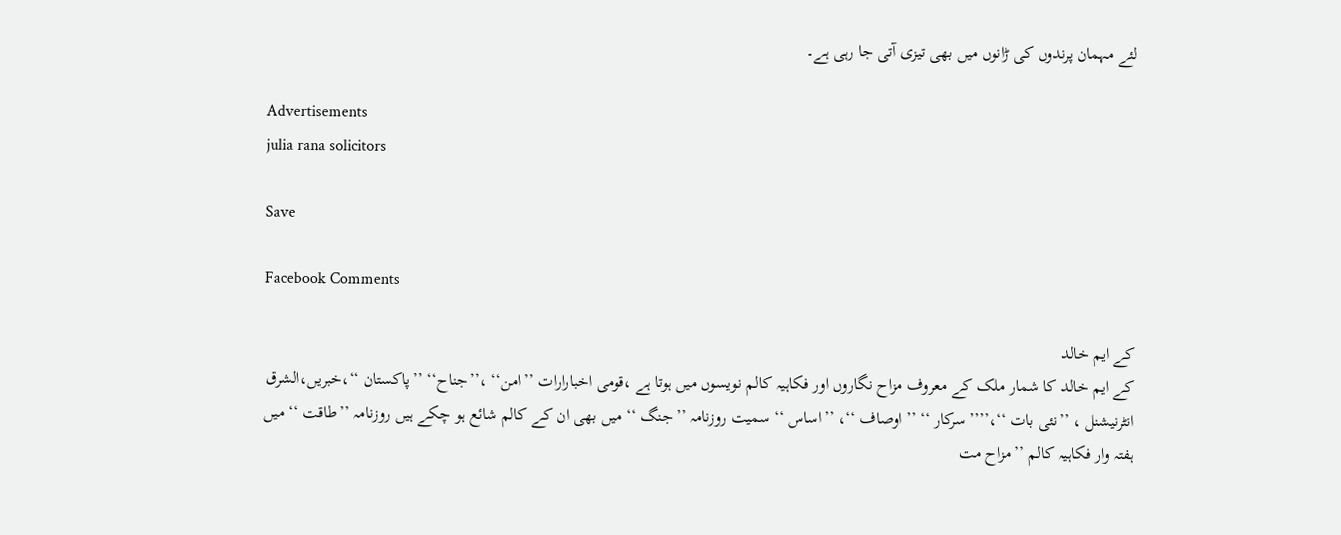لئے مہمان پرندوں کی ڑانوں میں بھی تیزی آتی جا رہی ہے۔

Advertisements
julia rana solicitors

Save

Facebook Comments

کے ایم خالد
کے ایم خالد کا شمار ملک کے معروف مزاح نگاروں اور فکاہیہ کالم نویسوں میں ہوتا ہے ،قومی اخبارارات ’’امن‘‘ ،’’جناح‘‘ ’’پاکستان ‘‘،خبریں،الشرق انٹرنیشنل ، ’’نئی بات ‘‘،’’’’ سرکار ‘‘ ’’ اوصاف ‘‘، ’’اساس ‘‘ سمیت روزنامہ ’’جنگ ‘‘ میں بھی ان کے کالم شائع ہو چکے ہیں روزنامہ ’’طاقت ‘‘ میں ہفتہ وار فکاہیہ کالم ’’مزاح مت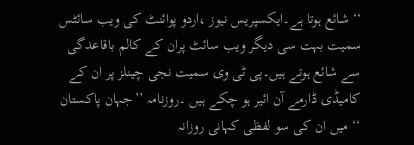‘‘ شائع ہوتا ہے۔ایکسپریس نیوز ،اردو پوائنٹ کی ویب سائٹس سمیت بہت سی دیگر ویب سائٹ پران کے کالم باقاعدگی سے شائع ہوتے ہیں۔پی ٹی وی سمیت نجی چینلز پر ان کے کامیڈی ڈارمے آن ائیر ہو چکے ہیں ۔روزنامہ ’’جہان پاکستان ‘‘ میں ان کی سو لفظی کہانی روزانہ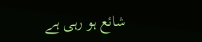شائع ہو رہی ہے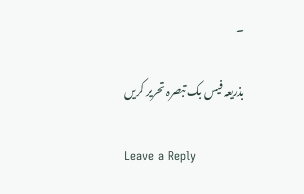۔

بذریعہ فیس بک تبصرہ تحریر کریں

Leave a Reply